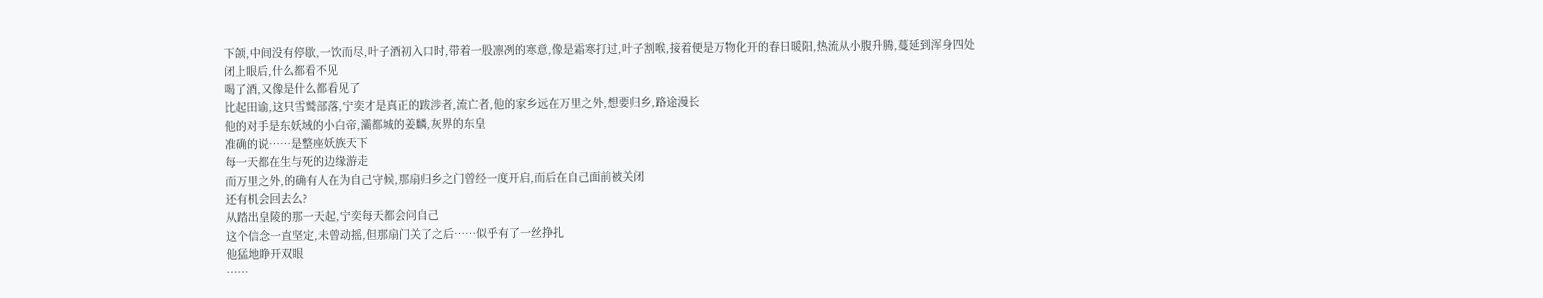下颌,中间没有停歇,一饮而尽,叶子酒初入口时,带着一股凛冽的寒意,像是霜寒打过,叶子割喉,接着便是万物化开的春日暖阳,热流从小腹升腾,蔓延到浑身四处
闭上眼后,什么都看不见
喝了酒,又像是什么都看见了
比起田谕,这只雪鹫部落,宁奕才是真正的跋涉者,流亡者,他的家乡远在万里之外,想要归乡,路途漫长
他的对手是东妖域的小白帝,灞都城的姜麟,灰界的东皇
准确的说……是整座妖族天下
每一天都在生与死的边缘游走
而万里之外,的确有人在为自己守候,那扇归乡之门曾经一度开启,而后在自己面前被关闭
还有机会回去么?
从踏出皇陵的那一天起,宁奕每天都会问自己
这个信念一直坚定,未曾动摇,但那扇门关了之后……似乎有了一丝挣扎
他猛地睁开双眼
……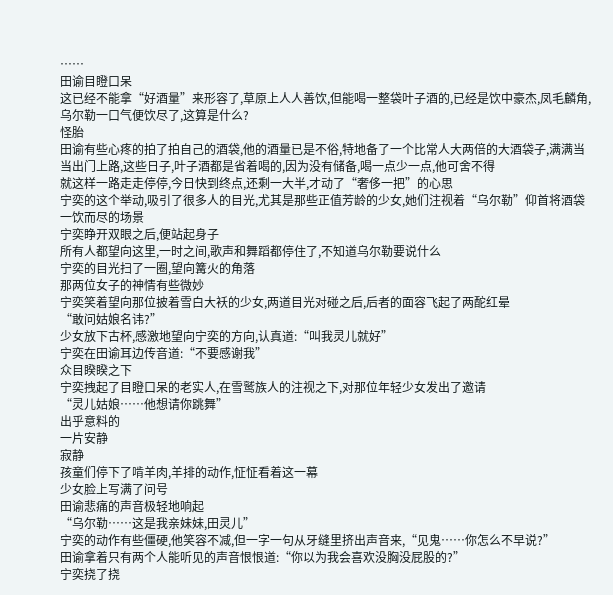……
田谕目瞪口呆
这已经不能拿“好酒量”来形容了,草原上人人善饮,但能喝一整袋叶子酒的,已经是饮中豪杰,凤毛麟角,乌尔勒一口气便饮尽了,这算是什么?
怪胎
田谕有些心疼的拍了拍自己的酒袋,他的酒量已是不俗,特地备了一个比常人大两倍的大酒袋子,满满当当出门上路,这些日子,叶子酒都是省着喝的,因为没有储备,喝一点少一点,他可舍不得
就这样一路走走停停,今日快到终点,还剩一大半,才动了“奢侈一把”的心思
宁奕的这个举动,吸引了很多人的目光,尤其是那些正值芳龄的少女,她们注视着“乌尔勒”仰首将酒袋一饮而尽的场景
宁奕睁开双眼之后,便站起身子
所有人都望向这里,一时之间,歌声和舞蹈都停住了,不知道乌尔勒要说什么
宁奕的目光扫了一圈,望向篝火的角落
那两位女子的神情有些微妙
宁奕笑着望向那位披着雪白大袄的少女,两道目光对碰之后,后者的面容飞起了两酡红晕
“敢问姑娘名讳?”
少女放下古杯,感激地望向宁奕的方向,认真道:“叫我灵儿就好”
宁奕在田谕耳边传音道:“不要感谢我”
众目睽睽之下
宁奕拽起了目瞪口呆的老实人,在雪鹫族人的注视之下,对那位年轻少女发出了邀请
“灵儿姑娘……他想请你跳舞”
出乎意料的
一片安静
寂静
孩童们停下了啃羊肉,羊排的动作,怔怔看着这一幕
少女脸上写满了问号
田谕悲痛的声音极轻地响起
“乌尔勒……这是我亲妹妹,田灵儿”
宁奕的动作有些僵硬,他笑容不减,但一字一句从牙缝里挤出声音来,“见鬼……你怎么不早说?”
田谕拿着只有两个人能听见的声音恨恨道:“你以为我会喜欢没胸没屁股的?”
宁奕挠了挠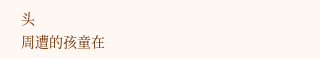头
周遭的孩童在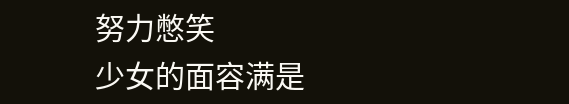努力憋笑
少女的面容满是